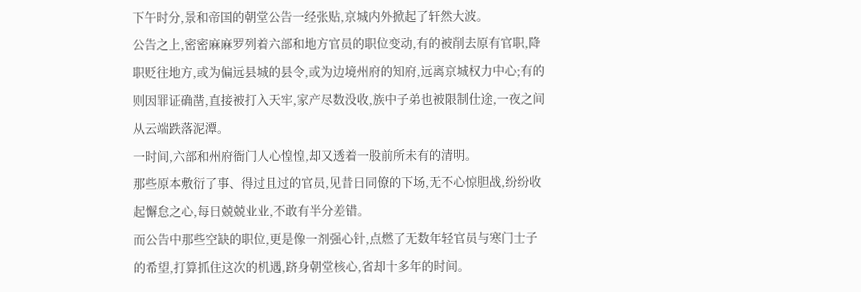下午时分,景和帝国的朝堂公告一经张贴,京城内外掀起了轩然大波。
公告之上,密密麻麻罗列着六部和地方官员的职位变动,有的被削去原有官职,降职贬往地方,或为偏远县城的县令,或为边境州府的知府,远离京城权力中心;有的则因罪证确凿,直接被打入天牢,家产尽数没收,族中子弟也被限制仕途,一夜之间从云端跌落泥潭。
一时间,六部和州府衙门人心惶惶,却又透着一股前所未有的清明。
那些原本敷衍了事、得过且过的官员,见昔日同僚的下场,无不心惊胆战,纷纷收起懈怠之心,每日兢兢业业,不敢有半分差错。
而公告中那些空缺的职位,更是像一剂强心针,点燃了无数年轻官员与寒门士子的希望,打算抓住这次的机遇,跻身朝堂核心,省却十多年的时间。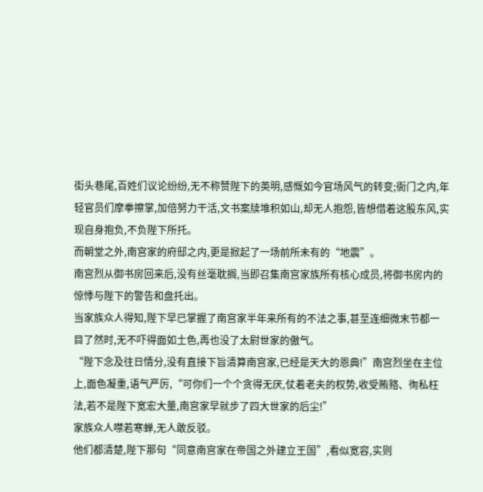街头巷尾,百姓们议论纷纷,无不称赞陛下的英明,感慨如今官场风气的转变;衙门之内,年轻官员们摩拳擦掌,加倍努力干活,文书案牍堆积如山,却无人抱怨,皆想借着这股东风,实现自身抱负,不负陛下所托。
而朝堂之外,南宫家的府邸之内,更是掀起了一场前所未有的“地震”。
南宫烈从御书房回来后,没有丝毫耽搁,当即召集南宫家族所有核心成员,将御书房内的惊悸与陛下的警告和盘托出。
当家族众人得知,陛下早已掌握了南宫家半年来所有的不法之事,甚至连细微末节都一目了然时,无不吓得面如土色,再也没了太尉世家的傲气。
“陛下念及往日情分,没有直接下旨清算南宫家,已经是天大的恩典!”南宫烈坐在主位上,面色凝重,语气严厉,“可你们一个个贪得无厌,仗着老夫的权势,收受贿赂、徇私枉法,若不是陛下宽宏大量,南宫家早就步了四大世家的后尘!”
家族众人噤若寒蝉,无人敢反驳。
他们都清楚,陛下那句“同意南宫家在帝国之外建立王国”,看似宽容,实则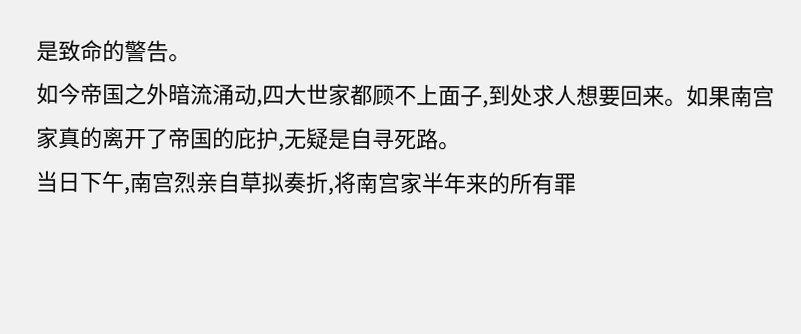是致命的警告。
如今帝国之外暗流涌动,四大世家都顾不上面子,到处求人想要回来。如果南宫家真的离开了帝国的庇护,无疑是自寻死路。
当日下午,南宫烈亲自草拟奏折,将南宫家半年来的所有罪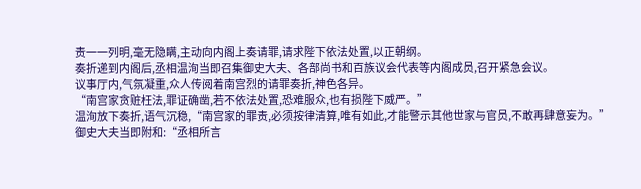责一一列明,毫无隐瞒,主动向内阁上奏请罪,请求陛下依法处置,以正朝纲。
奏折递到内阁后,丞相温洵当即召集御史大夫、各部尚书和百族议会代表等内阁成员,召开紧急会议。
议事厅内,气氛凝重,众人传阅着南宫烈的请罪奏折,神色各异。
“南宫家贪赃枉法,罪证确凿,若不依法处置,恐难服众,也有损陛下威严。”
温洵放下奏折,语气沉稳,“南宫家的罪责,必须按律清算,唯有如此,才能警示其他世家与官员,不敢再肆意妄为。”
御史大夫当即附和:“丞相所言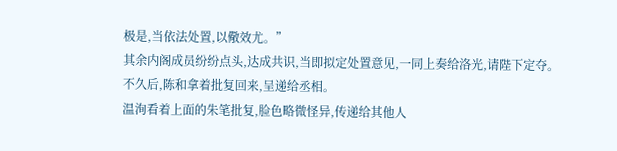极是,当依法处置,以儆效尤。”
其余内阁成员纷纷点头,达成共识,当即拟定处置意见,一同上奏给洛光,请陛下定夺。
不久后,陈和拿着批复回来,呈递给丞相。
温洵看着上面的朱笔批复,脸色略微怪异,传递给其他人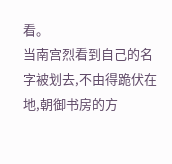看。
当南宫烈看到自己的名字被划去,不由得跪伏在地,朝御书房的方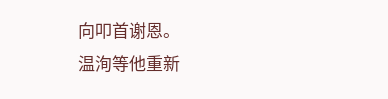向叩首谢恩。
温洵等他重新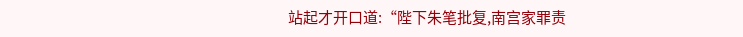站起才开口道:“陛下朱笔批复,南宫家罪责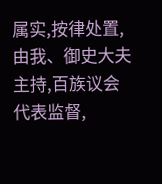属实,按律处置,由我、御史大夫主持,百族议会代表监督,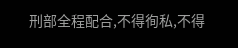刑部全程配合,不得徇私,不得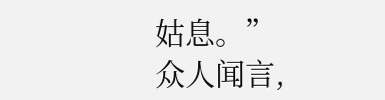姑息。”
众人闻言,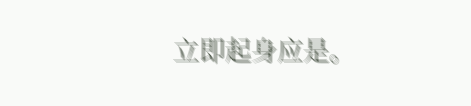立即起身应是。